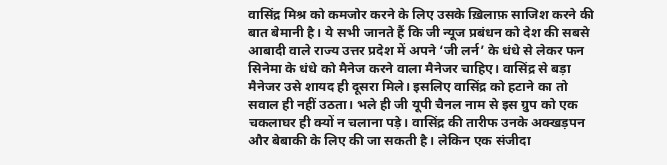वासिंद्र मिश्र को कमजोर करने के लिए उसके ख़िलाफ़ साजिश करने की बात बेमानी है। ये सभी जानते हैं कि जी न्यूज प्रबंधन को देश की सबसे आबादी वाले राज्य उत्तर प्रदेश में अपने ‘जी लर्न’ के धंधे से लेकर फन सिनेमा के धंधे को मैनेज करने वाला मैनेजर चाहिए। वासिंद्र से बड़ा मैनेजर उसे शायद ही दूसरा मिले। इसलिए वासिंद्र को हटाने का तो सवाल ही नहीं उठता। भले ही जी यूपी चैनल नाम से इस ग्रुप को एक चकलाघर ही क्यों न चलाना पड़े। वासिंद्र की तारीफ उनके अक्खड़पन और बेबाकी के लिए की जा सकती है। लेकिन एक संजीदा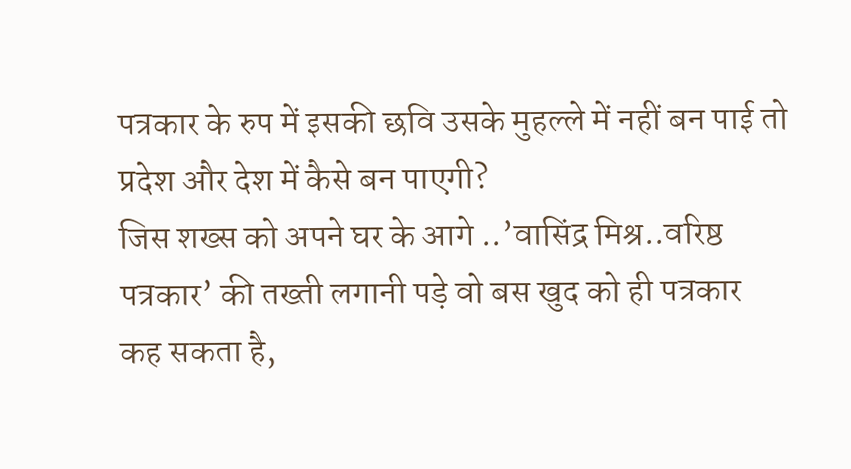पत्रकार के रुप में इसकी छवि उसके मुहल्ले में नहीं बन पाई तो प्रदेश और देश में कैसे बन पाएगी?
जिस शख्स को अपने घर के आगे ..’वासिंद्र मिश्र..वरिष्ठ पत्रकार’ की तख्ती लगानी पड़े वो बस खुद को ही पत्रकार कह सकता है,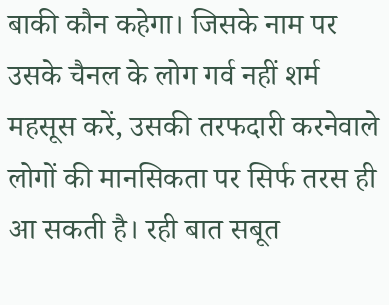बाकी कौन कहेगा। जिसके नाम पर उसके चैनल के लोग गर्व नहीं शर्म महसूस करें, उसकी तरफदारी करनेवाले लोगों की मानसिकता पर सिर्फ तरस ही आ सकती है। रही बात सबूत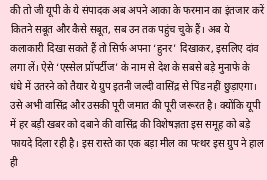की तो जी यूपी के ये संपादक अब अपने आका के फरमान का इंतजार करें कितने सबूत और कैसे सबूत, सब उन तक पहुंच चुके हैं। अब ये कलाकारी दिखा सकते हैं तो सिर्फ अपना ‘हुनर’ दिखाकर, इसलिए दांव लगा लें। ऐसे ‘एस्सेल प्रॉपर्टीज’ के नाम से देश के सबसे बड़े मुनाफे के धंधे में उतरने को तैयार ये ग्रुप इतनी जल्दी वासिंद्र से पिंड नहीं छुड़ाएगा। उसे अभी वासिंद्र और उसकी पूरी जमात की पूरी जरूरत है। क्योंकि यूपी में हर बड़ी खबर को दबाने की वासिंद्र की विशेषज्ञता इस समूह को बड़े फायदे दिला रही है। इस रास्ते का एक बड़ा मील का पत्थर इस ग्रुप ने हाल ही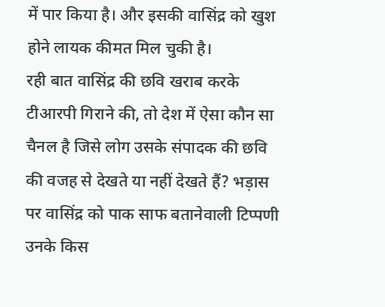में पार किया है। और इसकी वासिंद्र को खुश होने लायक कीमत मिल चुकी है।
रही बात वासिंद्र की छवि खराब करके टीआरपी गिराने की, तो देश में ऐसा कौन सा चैनल है जिसे लोग उसके संपादक की छवि की वजह से देखते या नहीं देखते हैं? भड़ास पर वासिंद्र को पाक साफ बतानेवाली टिप्पणी उनके किस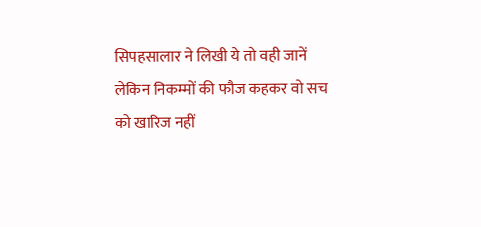सिपहसालार ने लिखी ये तो वही जानें लेकिन निकम्मों की फौज कहकर वो सच को खारिज नहीं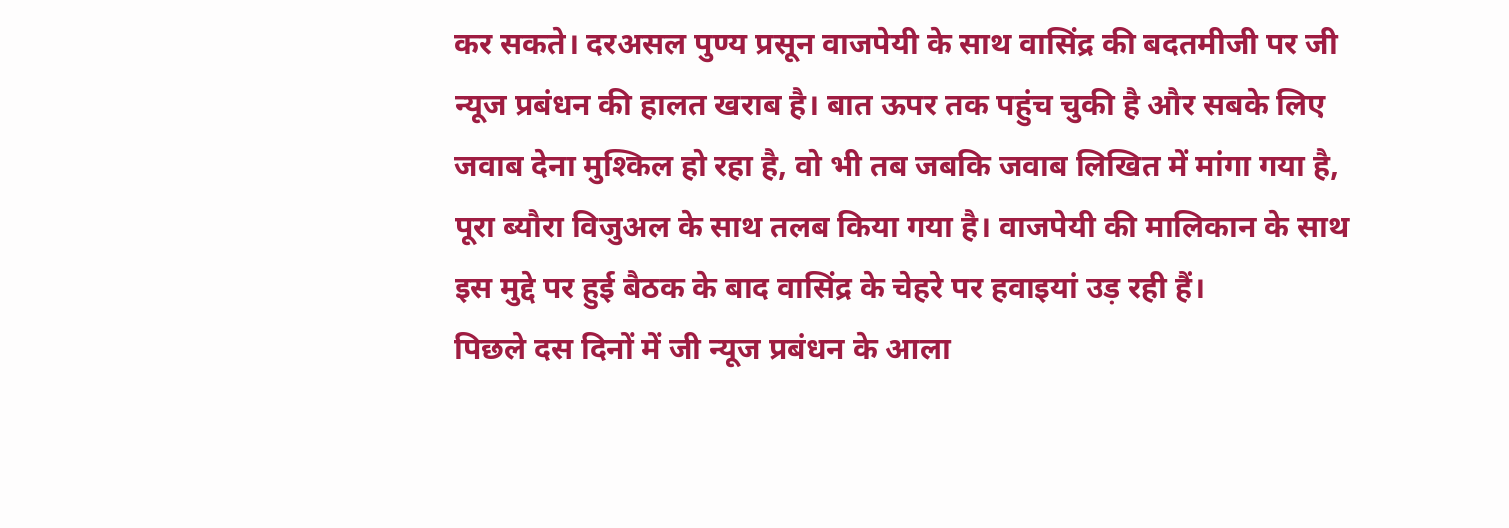कर सकते। दरअसल पुण्य प्रसून वाजपेयी के साथ वासिंद्र की बदतमीजी पर जी न्यूज प्रबंधन की हालत खराब है। बात ऊपर तक पहुंच चुकी है और सबके लिए जवाब देना मुश्किल हो रहा है, वो भी तब जबकि जवाब लिखित में मांगा गया है, पूरा ब्यौरा विजुअल के साथ तलब किया गया है। वाजपेयी की मालिकान के साथ इस मुद्दे पर हुई बैठक के बाद वासिंद्र के चेहरे पर हवाइयां उड़ रही हैं।
पिछले दस दिनों में जी न्यूज प्रबंधन के आला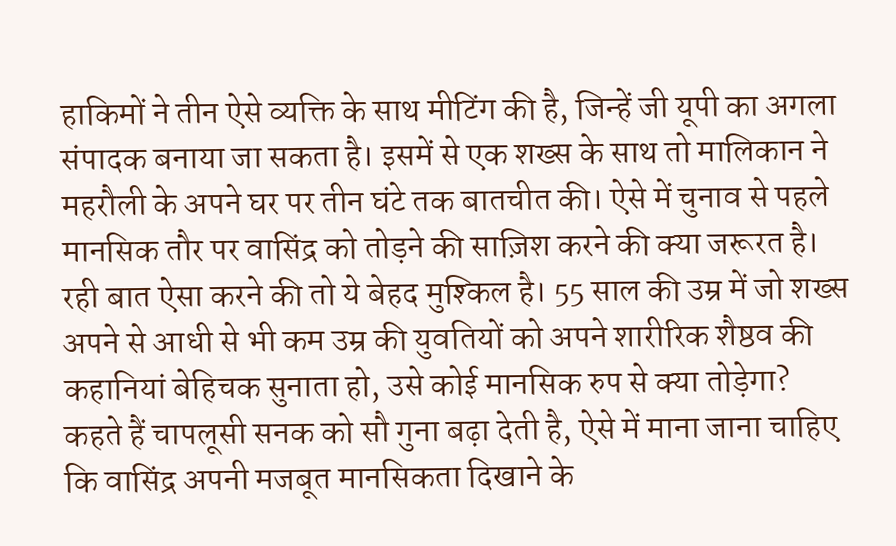हाकिमों ने तीन ऐसे व्यक्ति के साथ मीटिंग की है, जिन्हें जी यूपी का अगला संपादक बनाया जा सकता है। इसमें से एक शख्स के साथ तो मालिकान ने महरौली के अपने घर पर तीन घंटे तक बातचीत की। ऐसे में चुनाव से पहले मानसिक तौर पर वासिंद्र को तोड़ने की साज़िश करने की क्या जरूरत है। रही बात ऐसा करने की तो ये बेहद मुश्किल है। 55 साल की उम्र में जो शख्स अपने से आधी से भी कम उम्र की युवतियों को अपने शारीरिक शैष्ठव की कहानियां बेहिचक सुनाता हो, उसे कोई मानसिक रुप से क्या तोड़ेगा? कहते हैं चापलूसी सनक को सौ गुना बढ़ा देती है, ऐसे में माना जाना चाहिए कि वासिंद्र अपनी मजबूत मानसिकता दिखाने के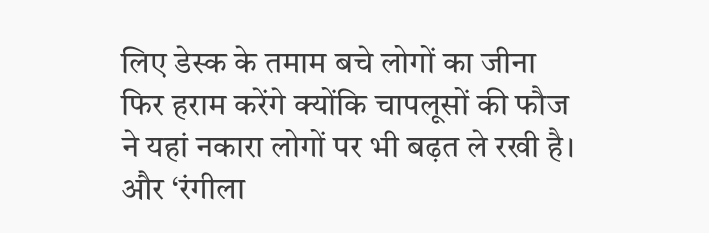लिए डेस्क के तमाम बचे लोगों का जीना फिर हराम करेंगे क्योंकि चापलूसों की फौज ने यहां नकारा लोगों पर भी बढ़त ले रखी है। और ‘रंगीला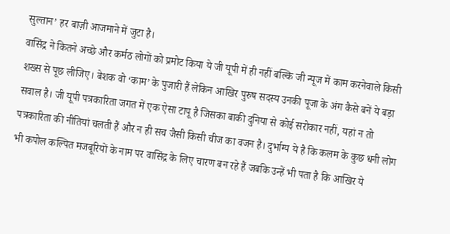सुल्तान’ हर बाज़ी आजमाने में जुटा है।
वासिंद्र ने कितने अच्छे और कर्मठ लोगों को प्रमोट किया ये जी यूपी में ही नहीं बल्कि जी न्यूज में काम करनेवाले किसी शख्स से पूछ लीजिए। बेशक वो ‘काम’ के पुजारी हैं लेकिन आखिर पुरुष सदस्य उनकी पूजा के अंग कैसे बनें ये बड़ा सवाल है। जी यूपी पत्रकारिता जगत में एक ऐसा टापू है जिसका बाकी दुनिया से कोई सरोकार नहीं, यहां न तो पत्रकारिता की नीतियां चलती हैं और न ही सच जैसी किसी चीज का वजन है। दुर्भाग्य ये है कि कलम के कुछ धनी लोग भी कपोल कल्पित मजबूरियों के नाम पर वासिंद्र के लिए चारण बन रहे हैं जबकि उन्हें भी पता है कि आखिर ये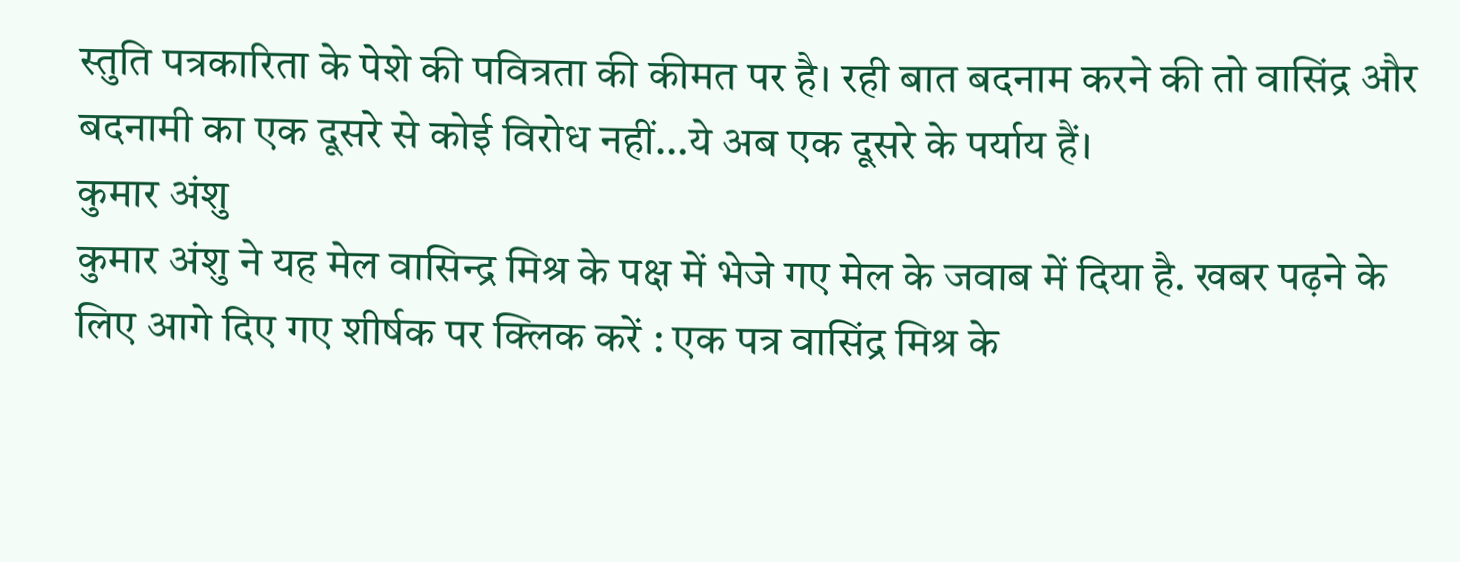स्तुति पत्रकारिता के पेशे की पवित्रता की कीमत पर है। रही बात बदनाम करने की तो वासिंद्र और बदनामी का एक दूसरे से कोई विरोध नहीं…ये अब एक दूसरे के पर्याय हैं।
कुमार अंशु
कुमार अंशु ने यह मेल वासिन्द्र मिश्र के पक्ष में भेजे गए मेल के जवाब में दिया है. खबर पढ़ने के लिए आगे दिए गए शीर्षक पर क्लिक करें : एक पत्र वासिंद्र मिश्र के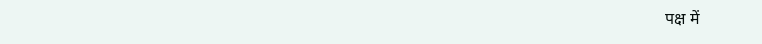पक्ष में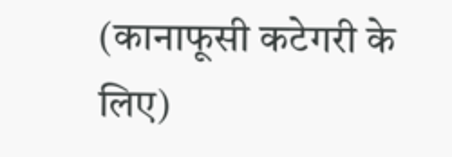(कानाफूसी कटेगरी के लिए)